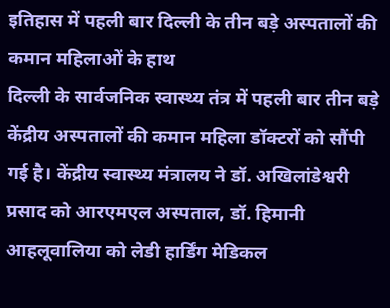इतिहास में पहली बार दिल्ली के तीन बड़े अस्पतालों की कमान महिलाओं के हाथ
दिल्ली के सार्वजनिक स्वास्थ्य तंत्र में पहली बार तीन बड़े केंद्रीय अस्पतालों की कमान महिला डॉक्टरों को सौंपी गई है। केंद्रीय स्वास्थ्य मंत्रालय ने डॉ. अखिलांडेश्वरी प्रसाद को आरएमएल अस्पताल, डॉ. हिमानी आहलूवालिया को लेडी हार्डिंग मेडिकल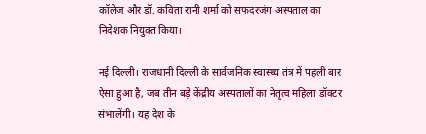कॉलेज और डॉ. कविता रानी शर्मा को सफदरजंग अस्पताल का निदेशक नियुक्त किया।

नई दिल्ली। राजधानी दिल्ली के सार्वजनिक स्वास्थ्य तंत्र में पहली बार ऐसा हुआ है, जब तीन बड़े केंद्रीय अस्पतालों का नेतृत्व महिला डॉक्टर संभालेंगी। यह देश के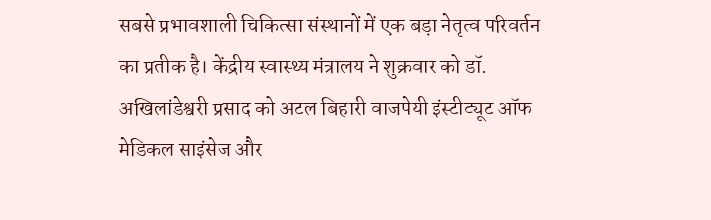सबसे प्रभावशाली चिकित्सा संस्थानों में एक बड़ा नेतृत्व परिवर्तन का प्रतीक है। केंद्रीय स्वास्थ्य मंत्रालय ने शुक्रवार को डॉ. अखिलांडेश्वरी प्रसाद को अटल बिहारी वाजपेयी इंस्टीट्यूट ऑफ मेडिकल साइंसेज और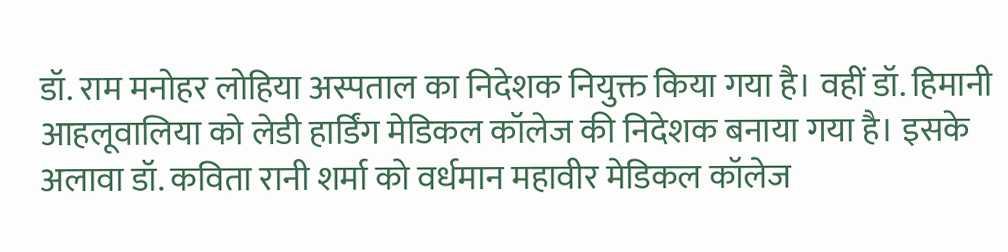डॉ. राम मनोहर लोहिया अस्पताल का निदेशक नियुक्त किया गया है। वहीं डॉ. हिमानी आहलूवालिया को लेडी हार्डिंग मेडिकल कॉलेज की निदेशक बनाया गया है। इसके अलावा डॉ. कविता रानी शर्मा को वर्धमान महावीर मेडिकल कॉलेज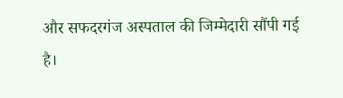और सफदरगंज अस्पताल की जिम्मेदारी सौंपी गई है।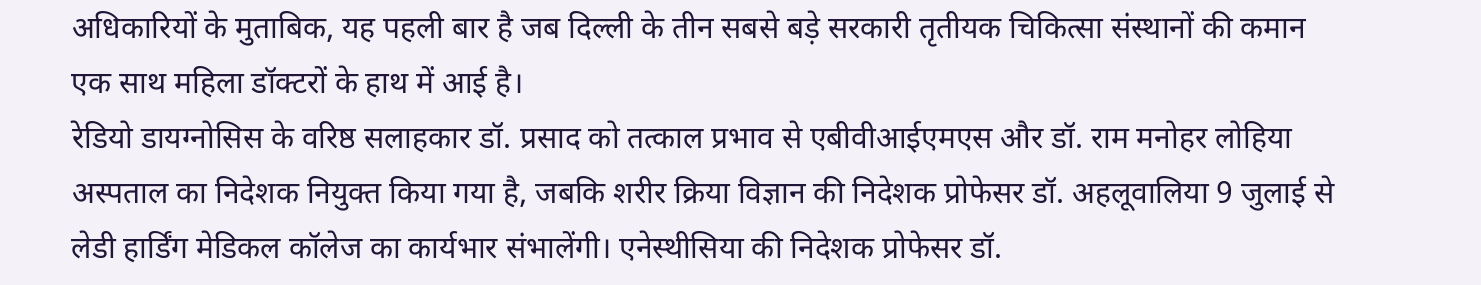अधिकारियों के मुताबिक, यह पहली बार है जब दिल्ली के तीन सबसे बड़े सरकारी तृतीयक चिकित्सा संस्थानों की कमान एक साथ महिला डॉक्टरों के हाथ में आई है।
रेडियो डायग्नोसिस के वरिष्ठ सलाहकार डॉ. प्रसाद को तत्काल प्रभाव से एबीवीआईएमएस और डॉ. राम मनोहर लोहिया अस्पताल का निदेशक नियुक्त किया गया है, जबकि शरीर क्रिया विज्ञान की निदेशक प्रोफेसर डॉ. अहलूवालिया 9 जुलाई से लेडी हार्डिंग मेडिकल कॉलेज का कार्यभार संभालेंगी। एनेस्थीसिया की निदेशक प्रोफेसर डॉ.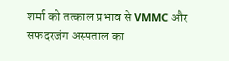शर्मा को तत्काल प्रभाव से VMMC और सफदरजंग अस्पताल का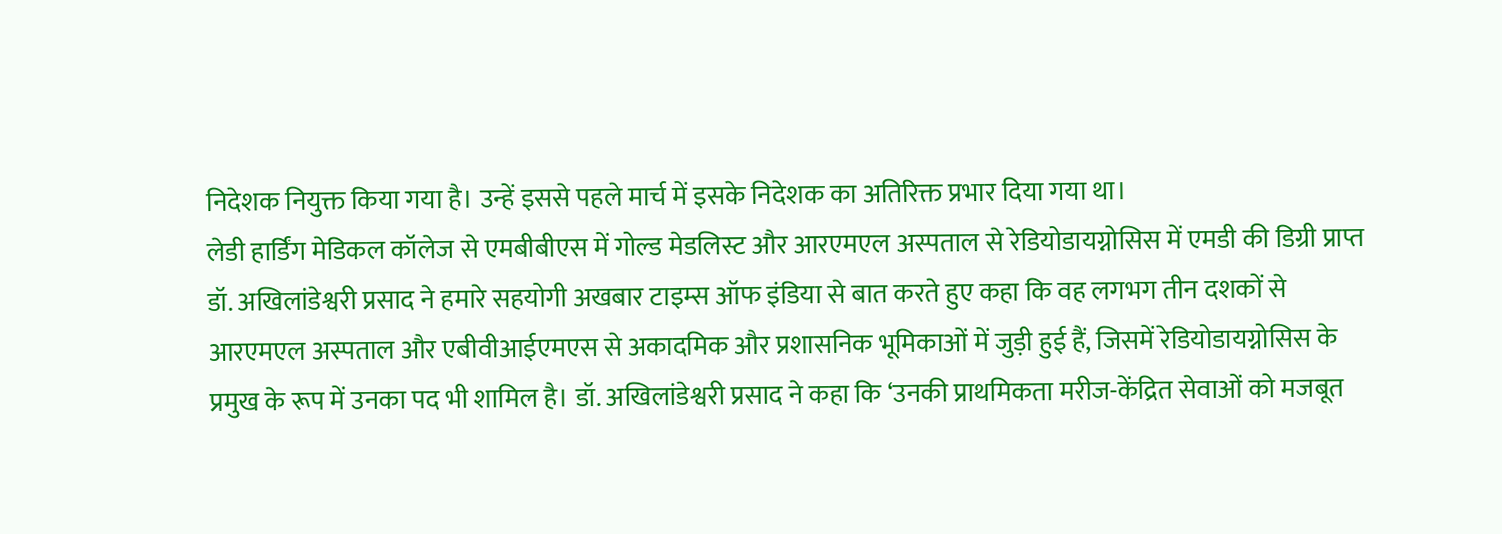निदेशक नियुक्त किया गया है। उन्हें इससे पहले मार्च में इसके निदेशक का अतिरिक्त प्रभार दिया गया था।
लेडी हार्डिंग मेडिकल कॉलेज से एमबीबीएस में गोल्ड मेडलिस्ट और आरएमएल अस्पताल से रेडियोडायग्नोसिस में एमडी की डिग्री प्राप्त डॉ. अखिलांडेश्वरी प्रसाद ने हमारे सहयोगी अखबार टाइम्स ऑफ इंडिया से बात करते हुए कहा कि वह लगभग तीन दशकों से आरएमएल अस्पताल और एबीवीआईएमएस से अकादमिक और प्रशासनिक भूमिकाओं में जुड़ी हुई हैं, जिसमें रेडियोडायग्नोसिस के प्रमुख के रूप में उनका पद भी शामिल है। डॉ. अखिलांडेश्वरी प्रसाद ने कहा कि ‘उनकी प्राथमिकता मरीज-केंद्रित सेवाओं को मजबूत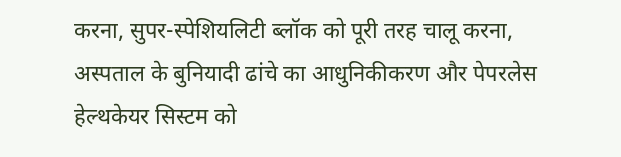करना, सुपर-स्पेशियलिटी ब्लॉक को पूरी तरह चालू करना, अस्पताल के बुनियादी ढांचे का आधुनिकीकरण और पेपरलेस हेल्थकेयर सिस्टम को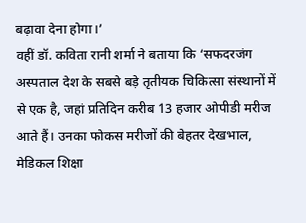बढ़ावा देना होगा।’
वहीं डॉ. कविता रानी शर्मा ने बताया कि ‘सफदरजंग अस्पताल देश के सबसे बड़े तृतीयक चिकित्सा संस्थानों में से एक है, जहां प्रतिदिन करीब 13 हजार ओपीडी मरीज आते हैं। उनका फोकस मरीजों की बेहतर देखभाल, मेडिकल शिक्षा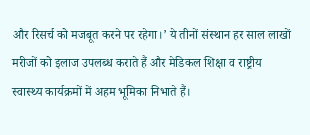और रिसर्च को मजबूत करने पर रहेगा।’ ये तीनों संस्थान हर साल लाखों मरीजों को इलाज उपलब्ध कराते हैं और मेडिकल शिक्षा व राष्ट्रीय स्वास्थ्य कार्यक्रमों में अहम भूमिका निभाते हैं।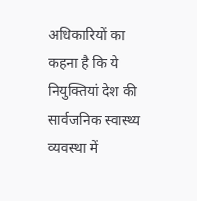अधिकारियों का कहना है कि ये नियुक्तियां देश की सार्वजनिक स्वास्थ्य व्यवस्था में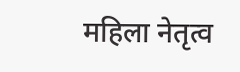महिला नेतृत्व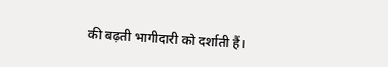की बढ़ती भागीदारी को दर्शाती हैं।